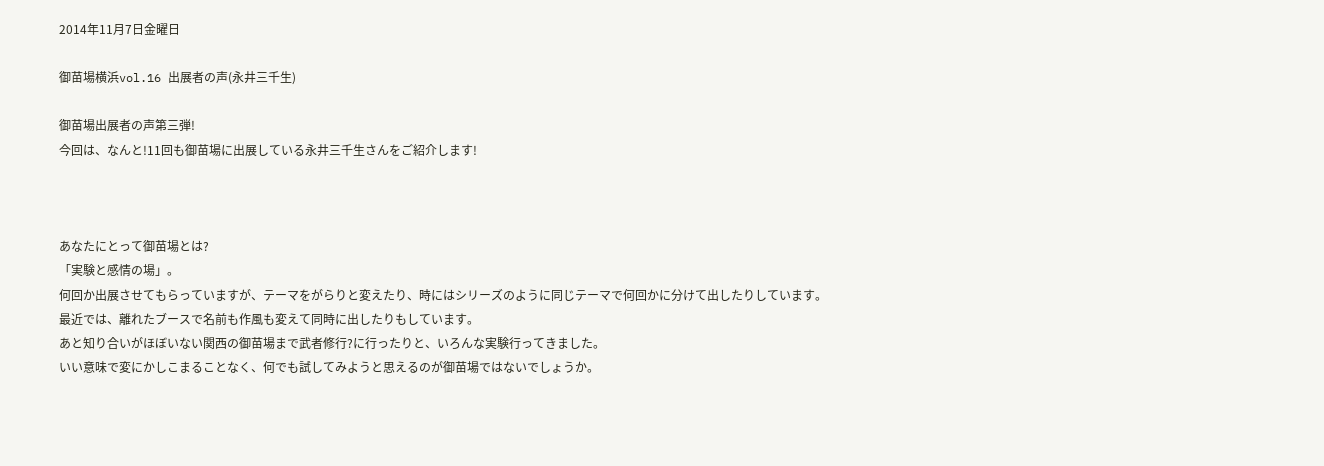2014年11月7日金曜日

御苗場横浜vol.16 出展者の声(永井三千生)

御苗場出展者の声第三弾!
今回は、なんと!11回も御苗場に出展している永井三千生さんをご紹介します!



あなたにとって御苗場とは?
「実験と感情の場」。
何回か出展させてもらっていますが、テーマをがらりと変えたり、時にはシリーズのように同じテーマで何回かに分けて出したりしています。
最近では、離れたブースで名前も作風も変えて同時に出したりもしています。
あと知り合いがほぼいない関西の御苗場まで武者修行?に行ったりと、いろんな実験行ってきました。
いい意味で変にかしこまることなく、何でも試してみようと思えるのが御苗場ではないでしょうか。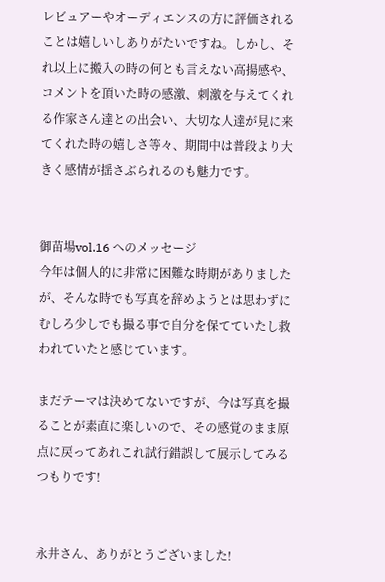レビュアーやオーディエンスの方に評価されることは嬉しいしありがたいですね。しかし、それ以上に搬入の時の何とも言えない高揚感や、コメントを頂いた時の感激、刺激を与えてくれる作家さん達との出会い、大切な人達が見に来てくれた時の嬉しさ等々、期間中は普段より大きく感情が揺さぶられるのも魅力です。


御苗場vol.16 へのメッセージ
今年は個人的に非常に困難な時期がありましたが、そんな時でも写真を辞めようとは思わずにむしろ少しでも撮る事で自分を保てていたし救われていたと感じています。

まだテーマは決めてないですが、今は写真を撮ることが素直に楽しいので、その感覚のまま原点に戻ってあれこれ試行錯誤して展示してみるつもりです!


永井さん、ありがとうございました!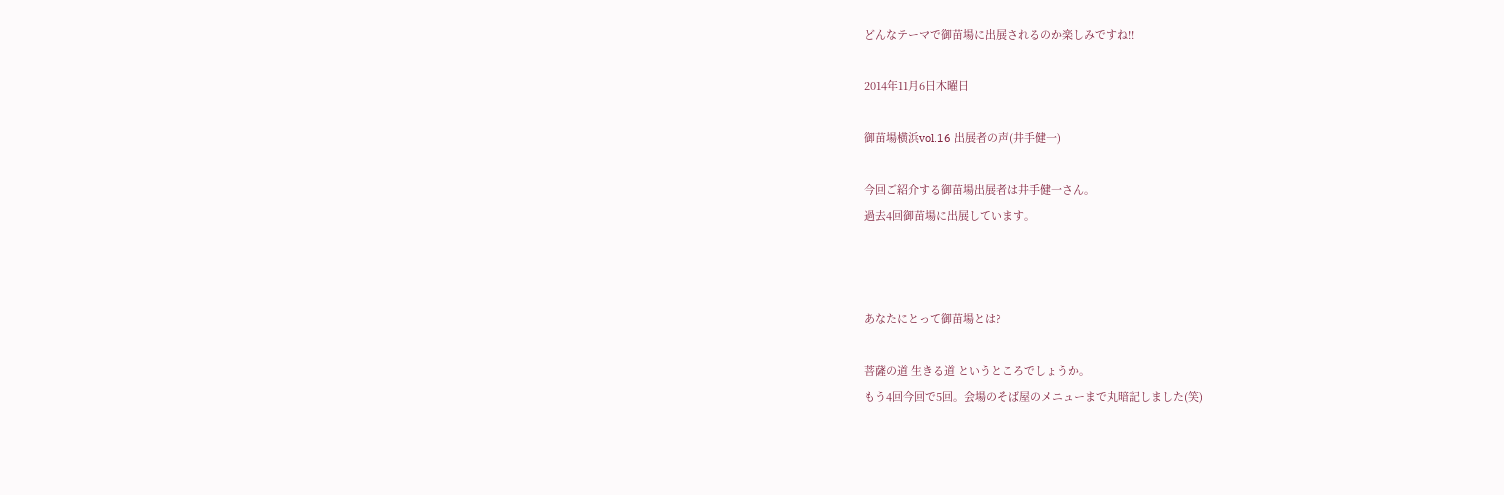どんなテーマで御苗場に出展されるのか楽しみですね!!

2014年11月6日木曜日

御苗場横浜vol.16 出展者の声(井手健一)

今回ご紹介する御苗場出展者は井手健一さん。
過去4回御苗場に出展しています。



あなたにとって御苗場とは?

菩薩の道 生きる道 というところでしょうか。
もう4回今回で5回。会場のそば屋のメニューまで丸暗記しました(笑)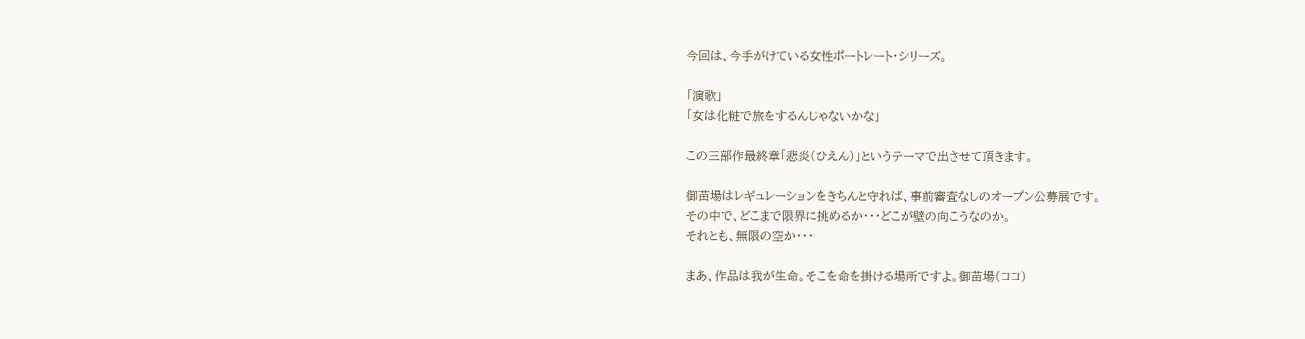今回は、今手がけている女性ポートレート・シリーズ。

「演歌」
「女は化粧で旅をするんじゃないかな」

この三部作最終章「悲炎(ひえん)」というテーマで出させて頂きます。

御苗場はレギュレーションをきちんと守れば、事前審査なしのオープン公募展です。
その中で、どこまで限界に挑めるか・・・どこが壁の向こうなのか。
それとも、無限の空か・・・

まあ、作品は我が生命。そこを命を掛ける場所ですよ。御苗場(ココ)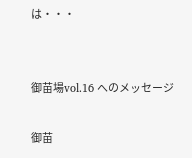は・・・


御苗場vol.16 へのメッセージ

御苗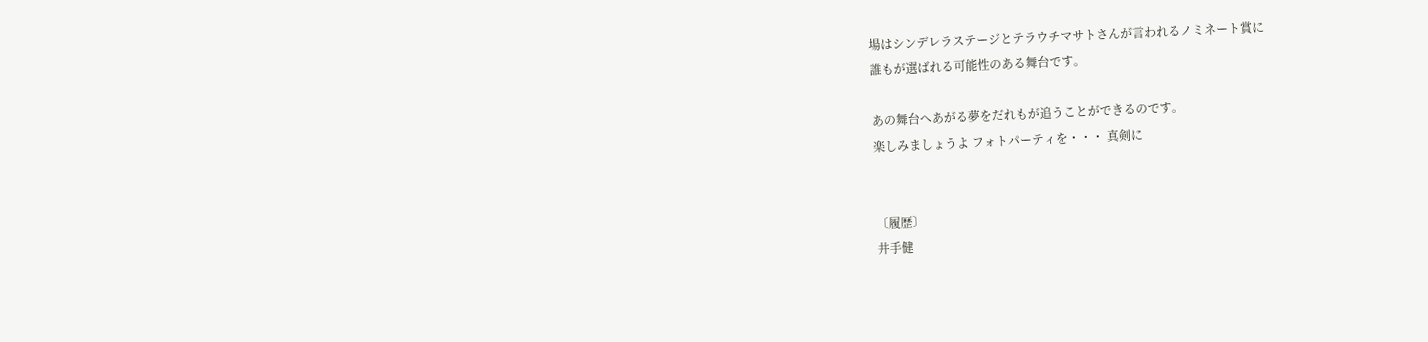場はシンデレラステージとテラウチマサトさんが言われるノミネート賞に
誰もが選ばれる可能性のある舞台です。

あの舞台へあがる夢をだれもが追うことができるのです。
楽しみましょうよ フォトパーティを・・・ 真剣に


〔履歴〕
井手健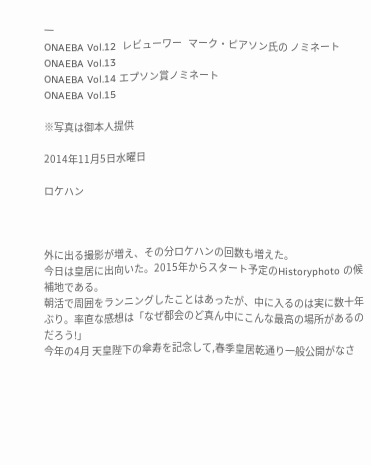一
ONAEBA Vol.12  レビューワー   マーク・ピアソン氏の ノミネート
ONAEBA Vol.13
ONAEBA Vol.14 エプソン賞ノミネート
ONAEBA Vol.15

※写真は御本人提供

2014年11月5日水曜日

ロケハン



外に出る撮影が増え、その分ロケハンの回数も増えた。
今日は皇居に出向いた。2015年からスタート予定のHistoryphoto の候補地である。
朝活で周囲をランニングしたことはあったが、中に入るのは実に数十年ぶり。率直な感想は「なぜ都会のど真ん中にこんな最高の場所があるのだろう!」
今年の4月 天皇陛下の傘寿を記念して,春季皇居乾通り一般公開がなさ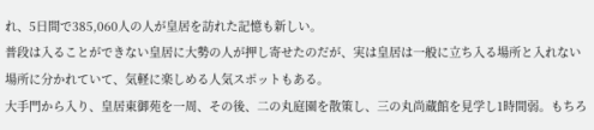れ、5日間で385,060人の人が皇居を訪れた記憶も新しい。
普段は入ることができない皇居に大勢の人が押し寄せたのだが、実は皇居は一般に立ち入る場所と入れない場所に分かれていて、気軽に楽しめる人気スポットもある。
大手門から入り、皇居東御苑を一周、その後、二の丸庭園を散策し、三の丸尚蔵館を見学し1時間弱。もちろ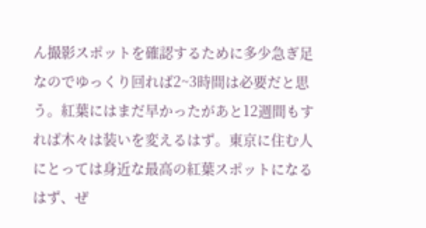ん撮影スポットを確認するために多少急ぎ足なのでゆっくり回れば2~3時間は必要だと思う。紅葉にはまだ早かったがあと12週間もすれば木々は装いを変えるはず。東京に住む人にとっては身近な最高の紅葉スポットになるはず、ぜ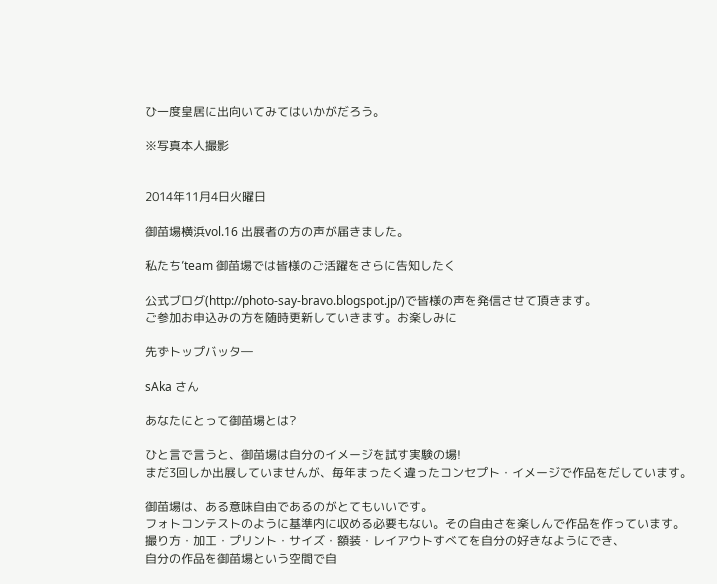ひ一度皇居に出向いてみてはいかがだろう。

※写真本人撮影


2014年11月4日火曜日

御苗場横浜vol.16 出展者の方の声が届きました。

私たち’team 御苗場では皆様のご活躍をさらに告知したく

公式ブログ(http://photo-say-bravo.blogspot.jp/)で皆様の声を発信させて頂きます。
ご参加お申込みの方を随時更新していきます。お楽しみに

先ずトップバッタ―

sAka さん

あなたにとって御苗場とは?

ひと言で言うと、御苗場は自分のイメージを試す実験の場!
まだ3回しか出展していませんが、毎年まったく違ったコンセプト・イメージで作品をだしています。

御苗場は、ある意味自由であるのがとてもいいです。
フォトコンテストのように基準内に収める必要もない。その自由さを楽しんで作品を作っています。
撮り方・加工・プリント・サイズ・額装・レイアウトすべてを自分の好きなようにでき、
自分の作品を御苗場という空間で自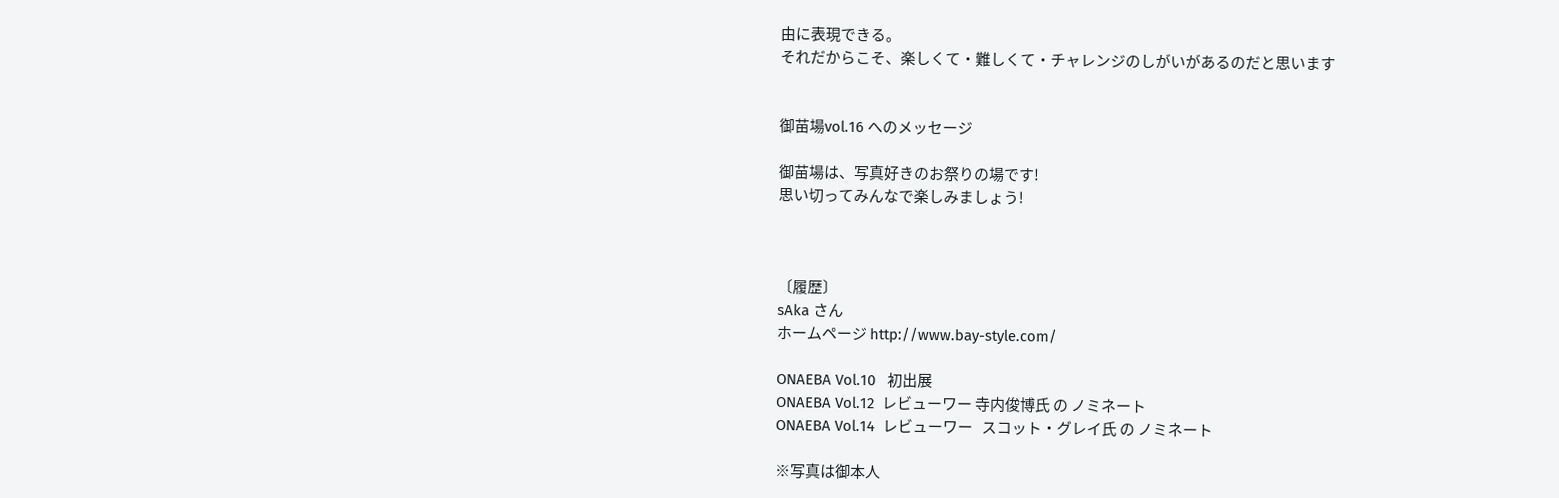由に表現できる。
それだからこそ、楽しくて・難しくて・チャレンジのしがいがあるのだと思います


御苗場vol.16 へのメッセージ

御苗場は、写真好きのお祭りの場です!
思い切ってみんなで楽しみましょう!



〔履歴〕
sAka さん
ホームページ http://www.bay-style.com/

ONAEBA Vol.10   初出展
ONAEBA Vol.12  レビューワー 寺内俊博氏 の ノミネート
ONAEBA Vol.14  レビューワー   スコット・グレイ氏 の ノミネート

※写真は御本人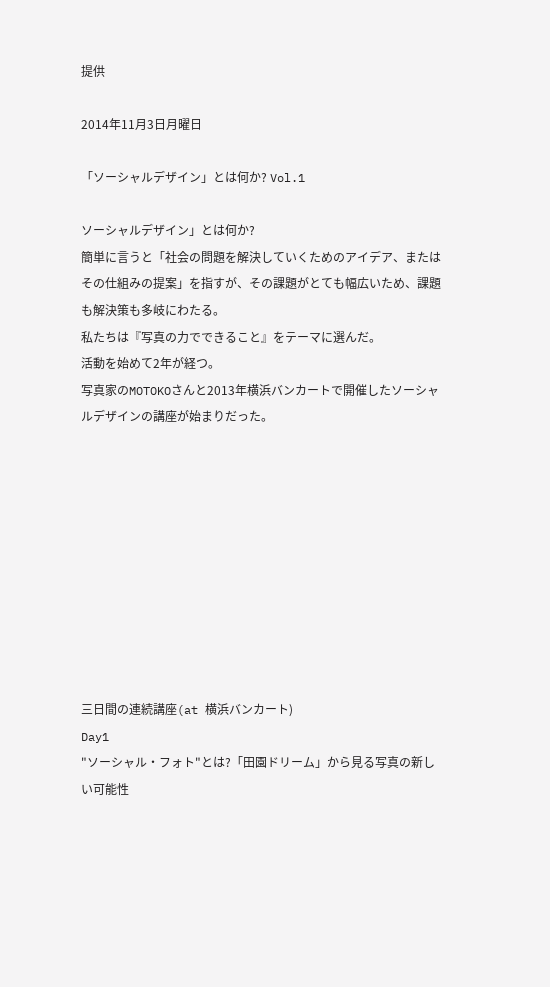提供

2014年11月3日月曜日

「ソーシャルデザイン」とは何か? Vol.1

ソーシャルデザイン」とは何か?
簡単に言うと「社会の問題を解決していくためのアイデア、またはその仕組みの提案」を指すが、その課題がとても幅広いため、課題も解決策も多岐にわたる。
私たちは『写真の力でできること』をテーマに選んだ。
活動を始めて2年が経つ。
写真家のMOTOKOさんと2013年横浜バンカートで開催したソーシャルデザインの講座が始まりだった。










三日間の連続講座(at 横浜バンカート)
Day1
"ソーシャル・フォト"とは?「田園ドリーム」から見る写真の新しい可能性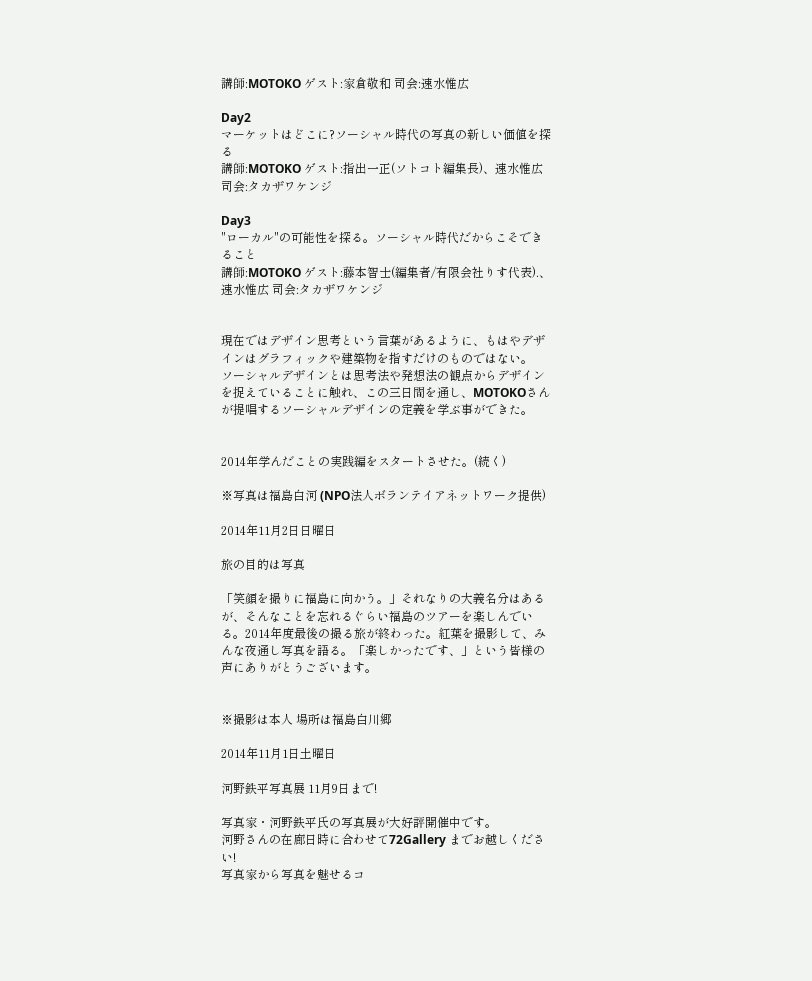講師:MOTOKO ゲスト:家倉敬和 司会:速水惟広

Day2
マーケットはどこに?ソーシャル時代の写真の新しい価値を探る
講師:MOTOKO ゲスト:指出一正(ソトコト編集長)、速水惟広 司会:タカザワケンジ

Day3
"ローカル"の可能性を探る。ソーシャル時代だからこそできること
講師:MOTOKO ゲスト:藤本智士(編集者/有限会社りす代表).、速水惟広 司会:タカザワケンジ


現在ではデザイン思考という言葉があるように、もはやデザインはグラフィックや建築物を指すだけのものではない。
ソーシャルデザインとは思考法や発想法の観点からデザインを捉えていることに触れ、この三日間を通し、MOTOKOさんが提唱するソーシャルデザインの定義を学ぶ事ができた。


2014年学んだことの実践編をスタートさせた。(続く)

※写真は福島白河 (NPO法人ボランテイアネットワーク提供)

2014年11月2日日曜日

旅の目的は写真

「笑顔を撮りに福島に向かう。」それなりの大義名分はあるが、そんなことを忘れるぐらい福島のツアーを楽しんでいる。2014年度最後の撮る旅が終わった。紅葉を撮影して、みんな夜通し写真を語る。「楽しかったです、」という皆様の声にありがとうございます。


※撮影は本人 場所は福島白川郷

2014年11月1日土曜日

河野鉄平写真展 11月9日まで!

写真家・河野鉄平氏の写真展が大好評開催中です。
河野さんの在廊日時に合わせて72Gallery までお越しください!
写真家から写真を魅せるコ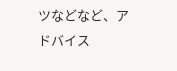ツなどなど、アドバイス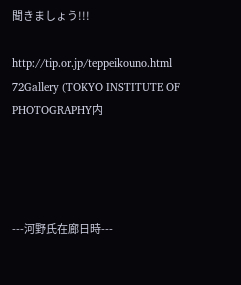聞きましょう!!!

http://tip.or.jp/teppeikouno.html
72Gallery (TOKYO INSTITUTE OF PHOTOGRAPHY内




---河野氏在廊日時---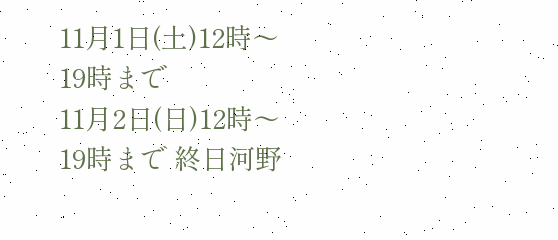11月1日(土)12時〜19時まで
11月2日(日)12時〜19時まで 終日河野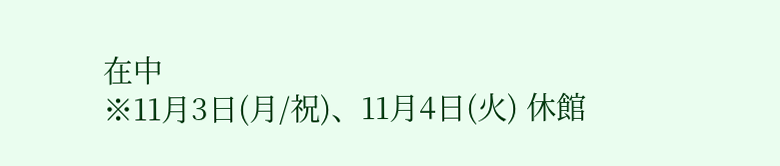在中
※11月3日(月/祝)、11月4日(火) 休館